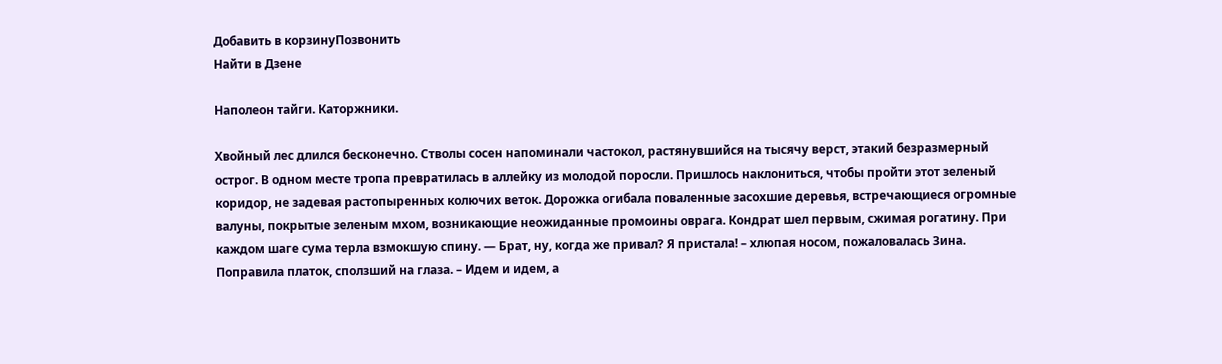Добавить в корзинуПозвонить
Найти в Дзене

Наполеон тайги. Каторжники.

Хвойный лес длился бесконечно. Стволы сосен напоминали частокол, растянувшийся на тысячу верст, этакий безразмерный острог. В одном месте тропа превратилась в аллейку из молодой поросли. Пришлось наклониться, чтобы пройти этот зеленый коридор, не задевая растопыренных колючих веток. Дорожка огибала поваленные засохшие деревья, встречающиеся огромные валуны, покрытые зеленым мхом, возникающие неожиданные промоины оврага. Кондрат шел первым, сжимая рогатину. При каждом шаге сума терла взмокшую спину. — Брат, ну, когда же привал? Я пристала! – хлюпая носом, пожаловалась Зина. Поправила платок, сползший на глаза. – Идем и идем, а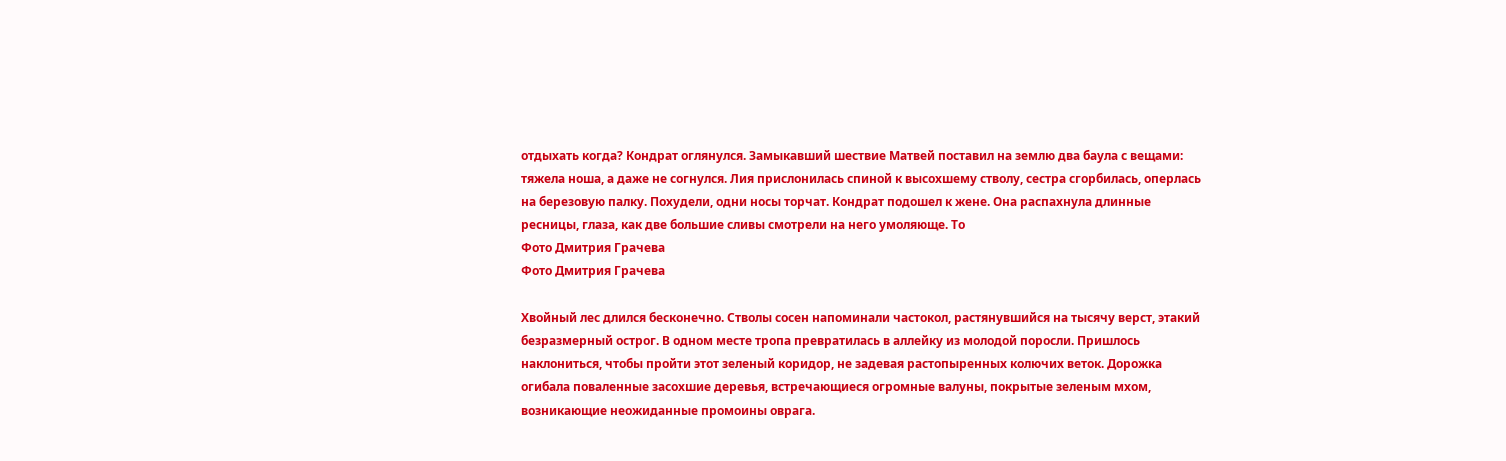отдыхать когда? Кондрат оглянулся. Замыкавший шествие Матвей поставил на землю два баула с вещами: тяжела ноша, а даже не согнулся. Лия прислонилась спиной к высохшему стволу, сестра сгорбилась, оперлась на березовую палку. Похудели, одни носы торчат. Кондрат подошел к жене. Она распахнула длинные ресницы, глаза, как две большие сливы смотрели на него умоляюще. То
Фото Дмитрия Грачева
Фото Дмитрия Грачева

Хвойный лес длился бесконечно. Стволы сосен напоминали частокол, растянувшийся на тысячу верст, этакий безразмерный острог. В одном месте тропа превратилась в аллейку из молодой поросли. Пришлось наклониться, чтобы пройти этот зеленый коридор, не задевая растопыренных колючих веток. Дорожка огибала поваленные засохшие деревья, встречающиеся огромные валуны, покрытые зеленым мхом, возникающие неожиданные промоины оврага.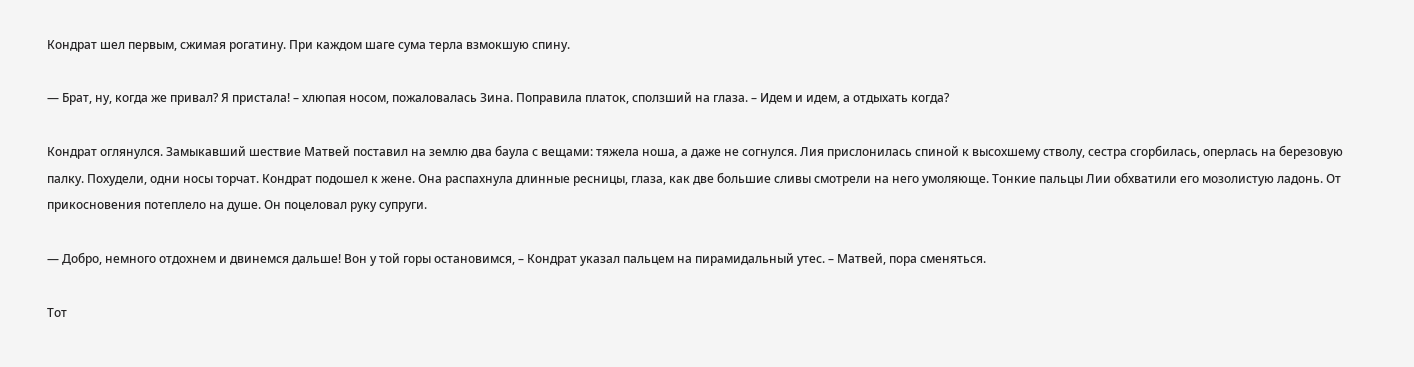Кондрат шел первым, сжимая рогатину. При каждом шаге сума терла взмокшую спину.

— Брат, ну, когда же привал? Я пристала! – хлюпая носом, пожаловалась Зина. Поправила платок, сползший на глаза. – Идем и идем, а отдыхать когда?

Кондрат оглянулся. Замыкавший шествие Матвей поставил на землю два баула с вещами: тяжела ноша, а даже не согнулся. Лия прислонилась спиной к высохшему стволу, сестра сгорбилась, оперлась на березовую палку. Похудели, одни носы торчат. Кондрат подошел к жене. Она распахнула длинные ресницы, глаза, как две большие сливы смотрели на него умоляюще. Тонкие пальцы Лии обхватили его мозолистую ладонь. От прикосновения потеплело на душе. Он поцеловал руку супруги.

— Добро, немного отдохнем и двинемся дальше! Вон у той горы остановимся, – Кондрат указал пальцем на пирамидальный утес. – Матвей, пора сменяться.

Тот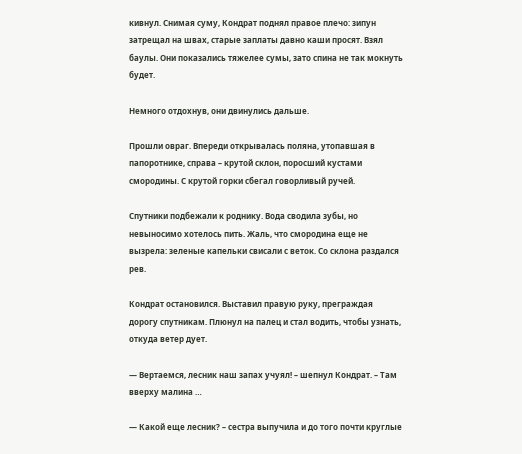кивнул. Снимая суму, Кондрат поднял правое плечо: зипун затрещал на швах, старые заплаты давно каши просят. Взял баулы. Они показались тяжелее сумы, зато спина не так мокнуть будет.

Немного отдохнув, они двинулись дальше.

Прошли овраг. Впереди открывалась поляна, утопавшая в папоротнике, справа – крутой склон, поросший кустами смородины. С крутой горки сбегал говорливый ручей.

Спутники подбежали к роднику. Вода сводила зубы, но невыносимо хотелось пить. Жаль, что смородина еще не вызрела: зеленые капельки свисали с веток. Со склона раздался рев.

Кондрат остановился. Выставил правую руку, преграждая дорогу спутникам. Плюнул на палец и стал водить, чтобы узнать, откуда ветер дует.

— Вертаемся, лесник наш запах учуял! – шепнул Кондрат. – Там вверху малина …

— Какой еще лесник? – сестра выпучила и до того почти круглые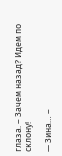глаза. – Зачем назад? Идем по склону!

— Зина… –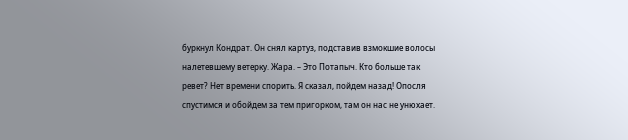буркнул Кондрат. Он снял картуз, подставив взмокшие волосы налетевшему ветерку. Жара. – Это Потапыч. Кто больше так ревет? Нет времени спорить. Я сказал, пойдем назад! Опосля спустимся и обойдем за тем пригорком, там он нас не унюхает.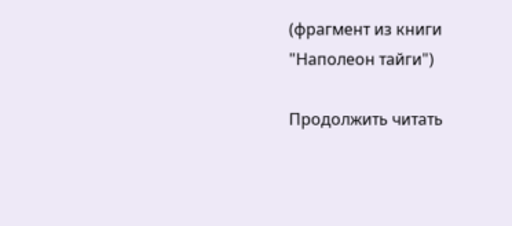(фрагмент из книги "Наполеон тайги")

Продолжить читать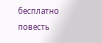бесплатно повесть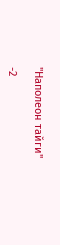"Наполеон тайги"

-2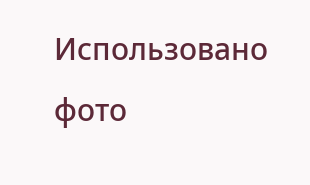Использовано фото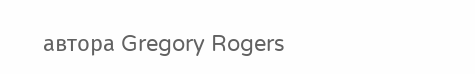автора Gregory Rogers